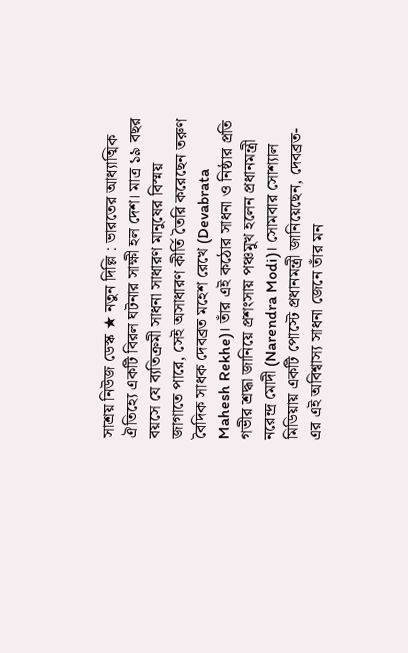সাশ্রয় নিউজ ডেস্ক ★ নতুন দিল্লি : ভারতের আধ্যাত্মিক ঐতিহ্যে একটি বিরল ঘটনার সাক্ষী হল দেশ। মাত্র ১৯ বছর বয়সে যে ব্যতিক্রমী সাধনা সাধারণ মানুষের বিস্ময় জাগাতে পারে, সেই অসাধারণ কীর্তি তৈরি করেছেন তরুণ বৈদিক সাধক দেবব্রত মহেশ রেখে (Devabrata Mahesh Rekhe)। তাঁর এই কঠোর সাধনা ও নিষ্ঠার প্রতি গভীর শ্রদ্ধা জানিয়ে প্রশংসায় পঞ্চমুখ হলেন প্রধানমন্ত্রী নরেন্দ্র মোদী (Narendra Modi)। সোমবার সোশ্যাল মিডিয়ায় একটি পোস্টে প্রধানমন্ত্রী জানিয়েছেন, দেবব্রত-এর এই অবিশ্বাস্য সাধনা জেনে তাঁর মন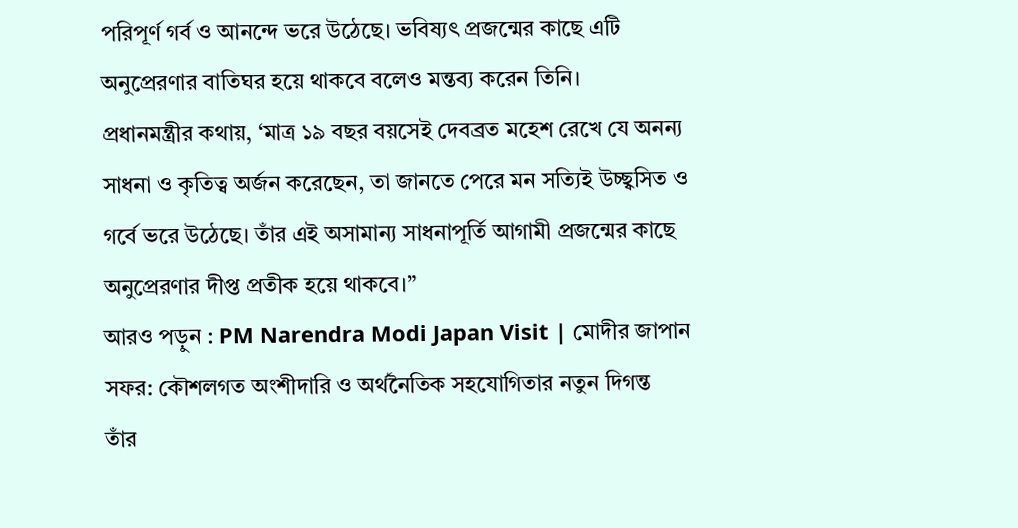পরিপূর্ণ গর্ব ও আনন্দে ভরে উঠেছে। ভবিষ্যৎ প্রজন্মের কাছে এটি অনুপ্রেরণার বাতিঘর হয়ে থাকবে বলেও মন্তব্য করেন তিনি।
প্রধানমন্ত্রীর কথায়, ‘মাত্র ১৯ বছর বয়সেই দেবব্রত মহেশ রেখে যে অনন্য সাধনা ও কৃতিত্ব অর্জন করেছেন, তা জানতে পেরে মন সত্যিই উচ্ছ্বসিত ও গর্বে ভরে উঠেছে। তাঁর এই অসামান্য সাধনাপূর্তি আগামী প্রজন্মের কাছে অনুপ্রেরণার দীপ্ত প্রতীক হয়ে থাকবে।”
আরও পড়ুন : PM Narendra Modi Japan Visit | মোদীর জাপান সফর: কৌশলগত অংশীদারি ও অর্থনৈতিক সহযোগিতার নতুন দিগন্ত
তাঁর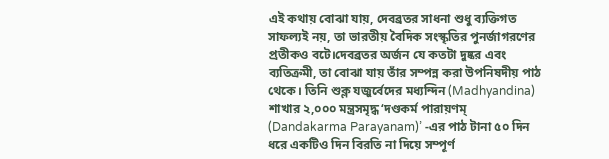এই কথায় বোঝা যায়, দেবব্রতর সাধনা শুধু ব্যক্তিগত সাফল্যই নয়, তা ভারতীয় বৈদিক সংস্কৃতির পুনর্জাগরণের প্রতীকও বটে।দেবব্রতর অর্জন যে কতটা দুষ্কর এবং ব্যতিক্রমী, তা বোঝা যায় তাঁর সম্পন্ন করা উপনিষদীয় পাঠ থেকে। তিনি শুক্ল যজুর্বেদের মধ্যন্দিন (Madhyandina) শাখার ২,০০০ মন্ত্রসমৃদ্ধ ‘দণ্ডকর্ম পারায়ণম্ (Dandakarma Parayanam)’ -এর পাঠ টানা ৫০ দিন ধরে একটিও দিন বিরতি না দিয়ে সম্পূর্ণ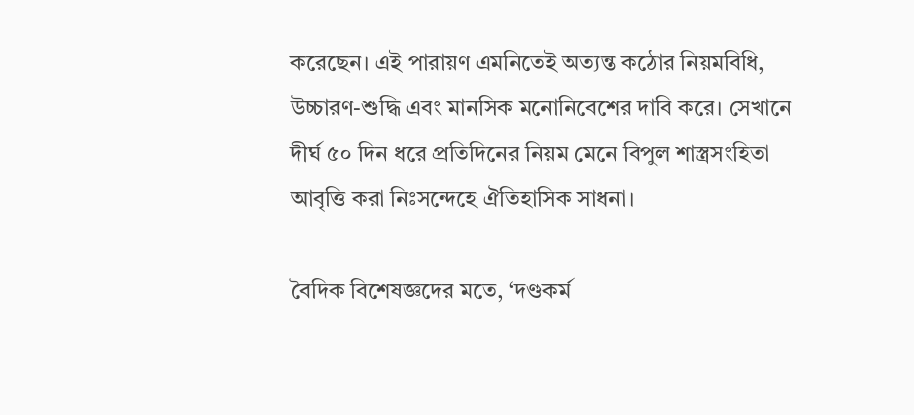করেছেন। এই পারায়ণ এমনিতেই অত্যন্ত কঠোর নিয়মবিধি, উচ্চারণ-শুদ্ধি এবং মানসিক মনোনিবেশের দাবি করে। সেখানে দীর্ঘ ৫০ দিন ধরে প্রতিদিনের নিয়ম মেনে বিপুল শাস্ত্রসংহিতা আবৃত্তি করা নিঃসন্দেহে ঐতিহাসিক সাধনা।

বৈদিক বিশেষজ্ঞদের মতে, ‘দণ্ডকর্ম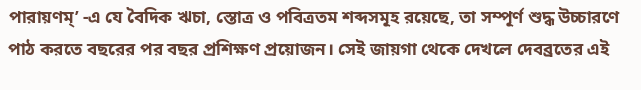পারায়ণম্’ -এ যে বৈদিক ঋচা, স্তোত্র ও পবিত্রতম শব্দসমূহ রয়েছে, তা সম্পূর্ণ শুদ্ধ উচ্চারণে পাঠ করতে বছরের পর বছর প্রশিক্ষণ প্রয়োজন। সেই জায়গা থেকে দেখলে দেবব্রতের এই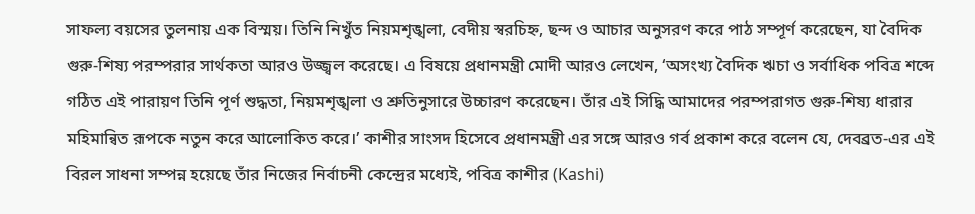সাফল্য বয়সের তুলনায় এক বিস্ময়। তিনি নিখুঁত নিয়মশৃঙ্খলা, বেদীয় স্বরচিহ্ন, ছন্দ ও আচার অনুসরণ করে পাঠ সম্পূর্ণ করেছেন, যা বৈদিক গুরু-শিষ্য পরম্পরার সার্থকতা আরও উজ্জ্বল করেছে। এ বিষয়ে প্রধানমন্ত্রী মোদী আরও লেখেন, ‘অসংখ্য বৈদিক ঋচা ও সর্বাধিক পবিত্র শব্দে গঠিত এই পারায়ণ তিনি পূর্ণ শুদ্ধতা, নিয়মশৃঙ্খলা ও শ্রুতিনুসারে উচ্চারণ করেছেন। তাঁর এই সিদ্ধি আমাদের পরম্পরাগত গুরু-শিষ্য ধারার মহিমান্বিত রূপকে নতুন করে আলোকিত করে।’ কাশীর সাংসদ হিসেবে প্রধানমন্ত্রী এর সঙ্গে আরও গর্ব প্রকাশ করে বলেন যে, দেবব্রত-এর এই বিরল সাধনা সম্পন্ন হয়েছে তাঁর নিজের নির্বাচনী কেন্দ্রের মধ্যেই, পবিত্র কাশীর (Kashi)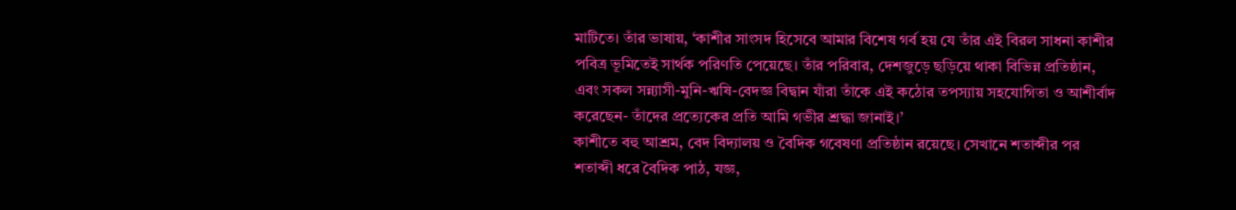মাটিতে। তাঁর ভাষায়, ‘কাশীর সাংসদ হিসেবে আমার বিশেষ গর্ব হয় যে তাঁর এই বিরল সাধনা কাশীর পবিত্র ভূমিতেই সার্থক পরিণতি পেয়েছে। তাঁর পরিবার, দেশজুড়ে ছড়িয়ে থাকা বিভিন্ন প্রতিষ্ঠান, এবং সকল সন্ন্যাসী-মুনি-ঋষি-বেদজ্ঞ বিদ্বান যাঁরা তাঁকে এই কঠোর তপস্যায় সহযোগিতা ও আশীর্বাদ করেছেন- তাঁদের প্রত্যেকের প্রতি আমি গভীর শ্রদ্ধা জানাই।’
কাশীতে বহু আশ্রম, বেদ বিদ্যালয় ও বৈদিক গবেষণা প্রতিষ্ঠান রয়েছে। সেখানে শতাব্দীর পর শতাব্দী ধরে বৈদিক পাঠ, যজ্ঞ,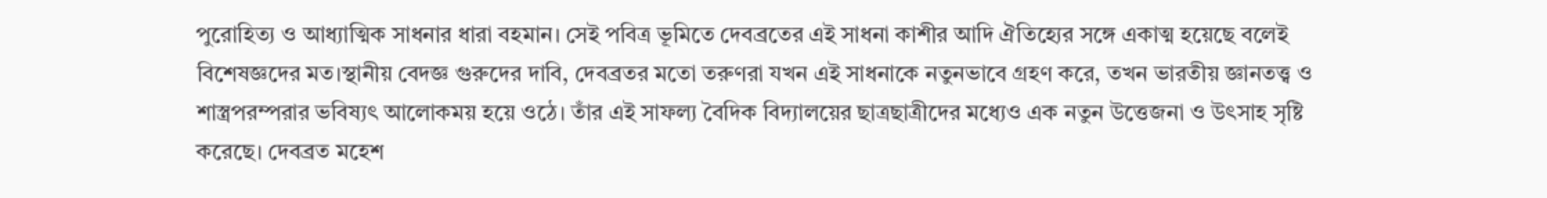পুরোহিত্য ও আধ্যাত্মিক সাধনার ধারা বহমান। সেই পবিত্র ভূমিতে দেবব্রতের এই সাধনা কাশীর আদি ঐতিহ্যের সঙ্গে একাত্ম হয়েছে বলেই বিশেষজ্ঞদের মত।স্থানীয় বেদজ্ঞ গুরুদের দাবি, দেবব্রতর মতো তরুণরা যখন এই সাধনাকে নতুনভাবে গ্রহণ করে, তখন ভারতীয় জ্ঞানতত্ত্ব ও শাস্ত্রপরম্পরার ভবিষ্যৎ আলোকময় হয়ে ওঠে। তাঁর এই সাফল্য বৈদিক বিদ্যালয়ের ছাত্রছাত্রীদের মধ্যেও এক নতুন উত্তেজনা ও উৎসাহ সৃষ্টি করেছে। দেবব্রত মহেশ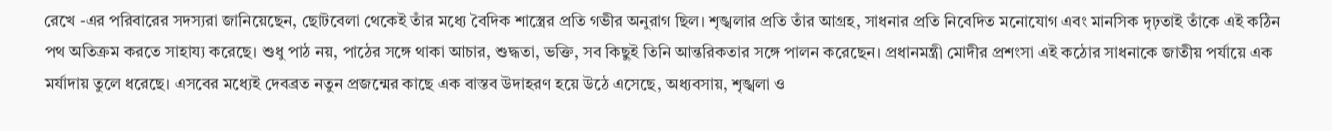রেখে -এর পরিবারের সদস্যরা জানিয়েছেন, ছোটবেলা থেকেই তাঁর মধ্যে বৈদিক শাস্ত্রের প্রতি গভীর অনুরাগ ছিল। শৃঙ্খলার প্রতি তাঁর আগ্রহ, সাধনার প্রতি নিবেদিত মনোযোগ এবং মানসিক দৃঢ়তাই তাঁকে এই কঠিন পথ অতিক্রম করতে সাহায্য করেছে। শুধু পাঠ নয়, পাঠের সঙ্গে থাকা আচার, শুদ্ধতা, ভক্তি, সব কিছুই তিনি আন্তরিকতার সঙ্গে পালন করেছেন। প্রধানমন্ত্রী মোদীর প্রশংসা এই কঠোর সাধনাকে জাতীয় পর্যায়ে এক মর্যাদায় তুলে ধরেছে। এসবের মধ্যেই দেবব্রত নতুন প্রজন্মের কাছে এক বাস্তব উদাহরণ হয়ে উঠে এসেছে, অধ্যবসায়, শৃঙ্খলা ও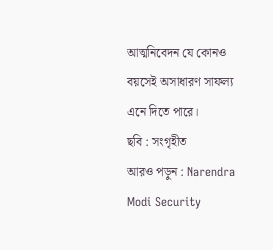আত্মনিবেদন যে কোনও বয়সেই অসাধারণ সাফল্য এনে দিতে পারে।
ছবি : সংগৃহীত
আরও পড়ুন : Narendra Modi Security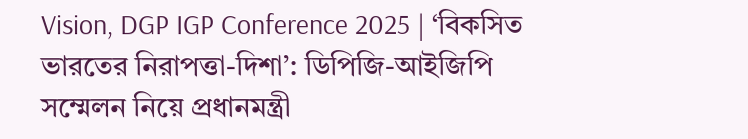Vision, DGP IGP Conference 2025 | ‘বিকসিত ভারতের নিরাপত্তা-দিশা’: ডিপিজি-আইজিপি সম্মেলন নিয়ে প্রধানমন্ত্রী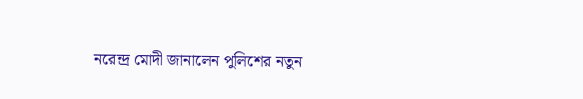নরেন্দ্র মোদী জানালেন পুলিশের নতুন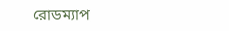রোডম্যাপ